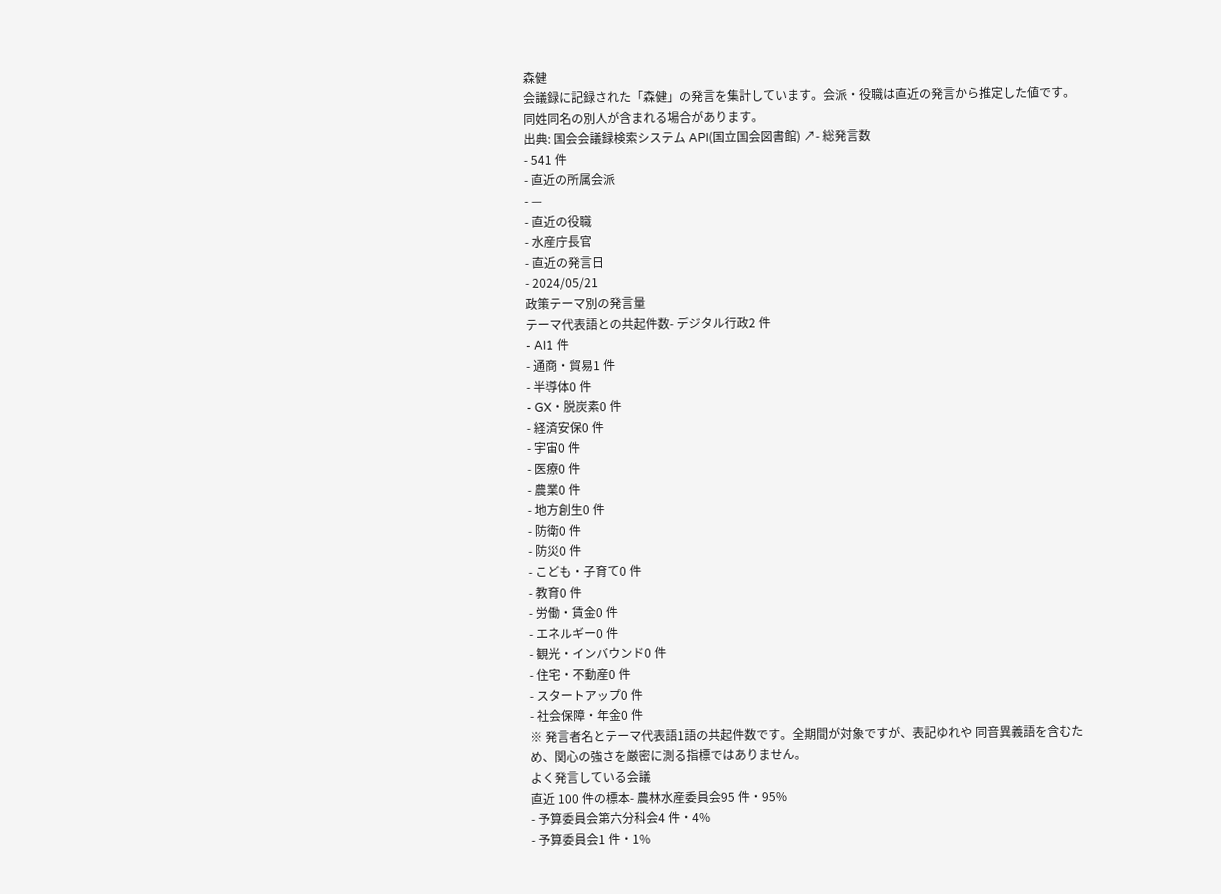森健
会議録に記録された「森健」の発言を集計しています。会派・役職は直近の発言から推定した値です。同姓同名の別人が含まれる場合があります。
出典: 国会会議録検索システム API(国立国会図書館) ↗- 総発言数
- 541 件
- 直近の所属会派
- —
- 直近の役職
- 水産庁長官
- 直近の発言日
- 2024/05/21
政策テーマ別の発言量
テーマ代表語との共起件数- デジタル行政2 件
- AI1 件
- 通商・貿易1 件
- 半導体0 件
- GX・脱炭素0 件
- 経済安保0 件
- 宇宙0 件
- 医療0 件
- 農業0 件
- 地方創生0 件
- 防衛0 件
- 防災0 件
- こども・子育て0 件
- 教育0 件
- 労働・賃金0 件
- エネルギー0 件
- 観光・インバウンド0 件
- 住宅・不動産0 件
- スタートアップ0 件
- 社会保障・年金0 件
※ 発言者名とテーマ代表語1語の共起件数です。全期間が対象ですが、表記ゆれや 同音異義語を含むため、関心の強さを厳密に測る指標ではありません。
よく発言している会議
直近 100 件の標本- 農林水産委員会95 件・95%
- 予算委員会第六分科会4 件・4%
- 予算委員会1 件・1%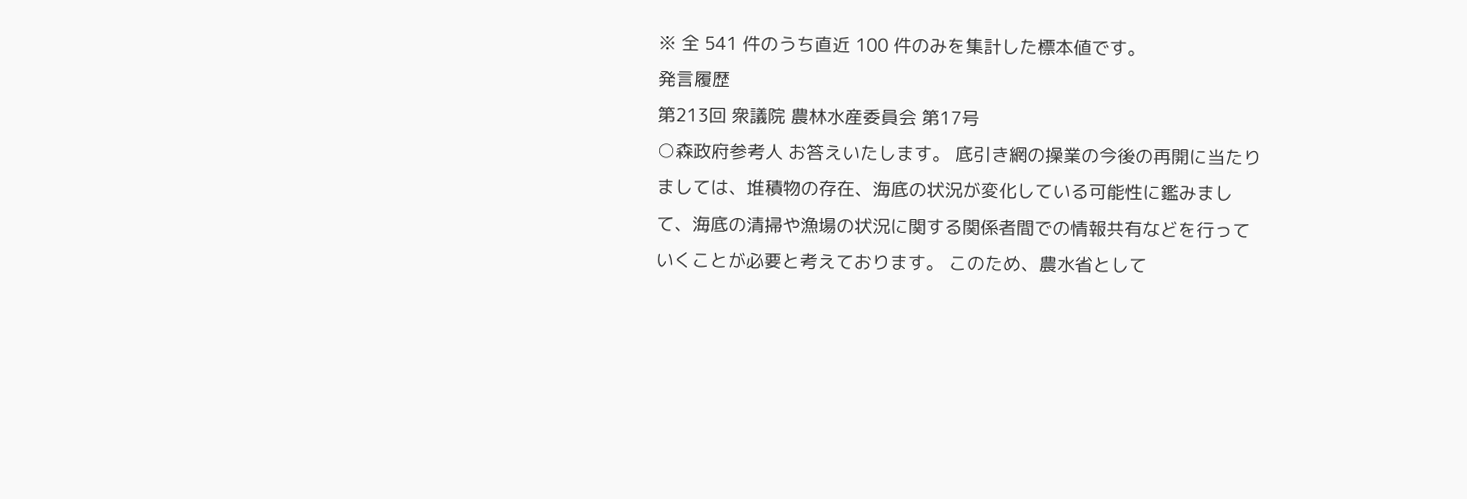※ 全 541 件のうち直近 100 件のみを集計した標本値です。
発言履歴
第213回 衆議院 農林水産委員会 第17号
○森政府参考人 お答えいたします。 底引き網の操業の今後の再開に当たりましては、堆積物の存在、海底の状況が変化している可能性に鑑みまして、海底の清掃や漁場の状況に関する関係者間での情報共有などを行っていくことが必要と考えております。 このため、農水省として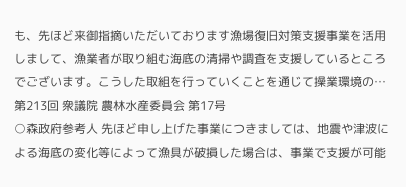も、先ほど来御指摘いただいております漁場復旧対策支援事業を活用しまして、漁業者が取り組む海底の清掃や調査を支援しているところでございます。こうした取組を行っていくことを通じて操業環境の…
第213回 衆議院 農林水産委員会 第17号
○森政府参考人 先ほど申し上げた事業につきましては、地震や津波による海底の変化等によって漁具が破損した場合は、事業で支援が可能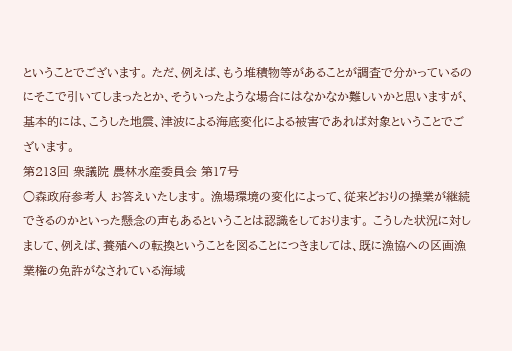ということでございます。 ただ、例えば、もう堆積物等があることが調査で分かっているのにそこで引いてしまったとか、そういったような場合にはなかなか難しいかと思いますが、基本的には、こうした地震、津波による海底変化による被害であれば対象ということでございます。
第213回 衆議院 農林水産委員会 第17号
○森政府参考人 お答えいたします。 漁場環境の変化によって、従来どおりの操業が継続できるのかといった懸念の声もあるということは認識をしております。 こうした状況に対しまして、例えば、養殖への転換ということを図ることにつきましては、既に漁協への区画漁業権の免許がなされている海域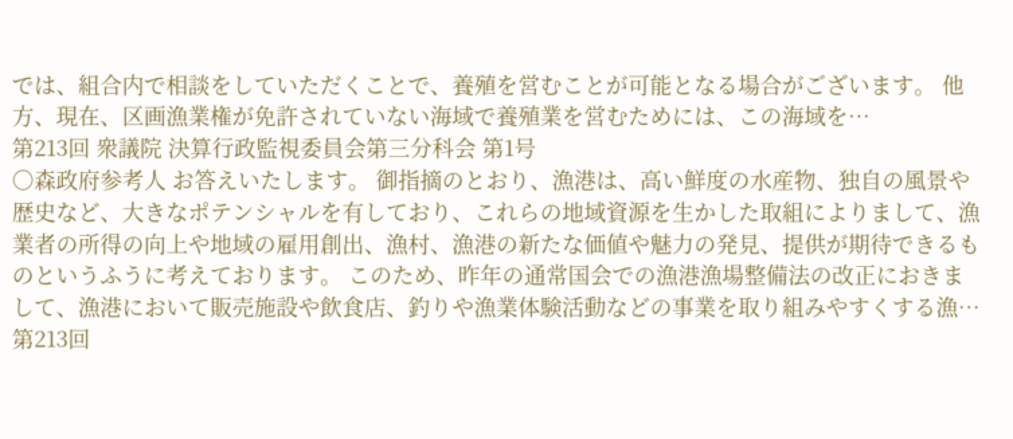では、組合内で相談をしていただくことで、養殖を営むことが可能となる場合がございます。 他方、現在、区画漁業権が免許されていない海域で養殖業を営むためには、この海域を…
第213回 衆議院 決算行政監視委員会第三分科会 第1号
○森政府参考人 お答えいたします。 御指摘のとおり、漁港は、高い鮮度の水産物、独自の風景や歴史など、大きなポテンシャルを有しており、これらの地域資源を生かした取組によりまして、漁業者の所得の向上や地域の雇用創出、漁村、漁港の新たな価値や魅力の発見、提供が期待できるものというふうに考えております。 このため、昨年の通常国会での漁港漁場整備法の改正におきまして、漁港において販売施設や飲食店、釣りや漁業体験活動などの事業を取り組みやすくする漁…
第213回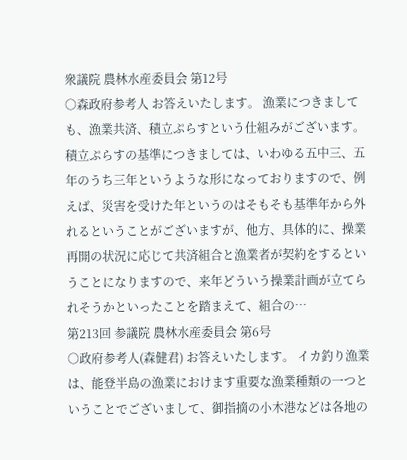衆議院 農林水産委員会 第12号
○森政府参考人 お答えいたします。 漁業につきましても、漁業共済、積立ぷらすという仕組みがございます。積立ぷらすの基準につきましては、いわゆる五中三、五年のうち三年というような形になっておりますので、例えば、災害を受けた年というのはそもそも基準年から外れるということがございますが、他方、具体的に、操業再開の状況に応じて共済組合と漁業者が契約をするということになりますので、来年どういう操業計画が立てられそうかといったことを踏まえて、組合の…
第213回 参議院 農林水産委員会 第6号
○政府参考人(森健君) お答えいたします。 イカ釣り漁業は、能登半島の漁業におけます重要な漁業種類の一つということでございまして、御指摘の小木港などは各地の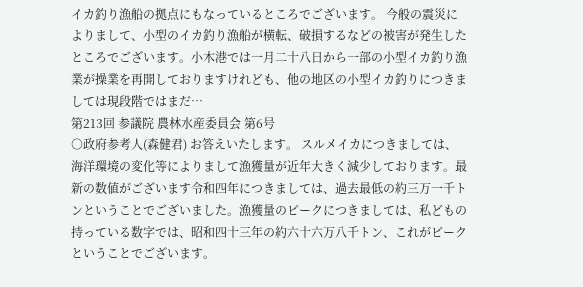イカ釣り漁船の拠点にもなっているところでございます。 今般の震災によりまして、小型のイカ釣り漁船が横転、破損するなどの被害が発生したところでございます。小木港では一月二十八日から一部の小型イカ釣り漁業が操業を再開しておりますけれども、他の地区の小型イカ釣りにつきましては現段階ではまだ…
第213回 参議院 農林水産委員会 第6号
○政府参考人(森健君) お答えいたします。 スルメイカにつきましては、海洋環境の変化等によりまして漁獲量が近年大きく減少しております。最新の数値がございます令和四年につきましては、過去最低の約三万一千トンということでございました。漁獲量のピークにつきましては、私どもの持っている数字では、昭和四十三年の約六十六万八千トン、これがピークということでございます。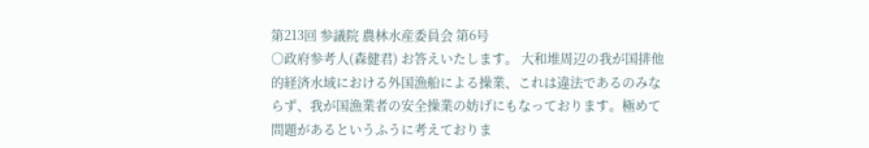第213回 参議院 農林水産委員会 第6号
○政府参考人(森健君) お答えいたします。 大和堆周辺の我が国排他的経済水域における外国漁船による操業、これは違法であるのみならず、我が国漁業者の安全操業の妨げにもなっております。極めて問題があるというふうに考えておりま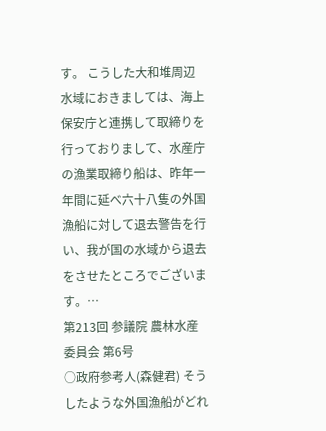す。 こうした大和堆周辺水域におきましては、海上保安庁と連携して取締りを行っておりまして、水産庁の漁業取締り船は、昨年一年間に延べ六十八隻の外国漁船に対して退去警告を行い、我が国の水域から退去をさせたところでございます。…
第213回 参議院 農林水産委員会 第6号
○政府参考人(森健君) そうしたような外国漁船がどれ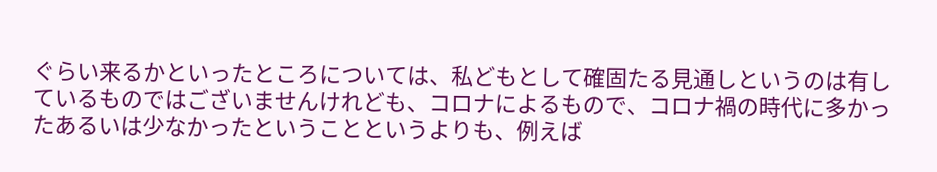ぐらい来るかといったところについては、私どもとして確固たる見通しというのは有しているものではございませんけれども、コロナによるもので、コロナ禍の時代に多かったあるいは少なかったということというよりも、例えば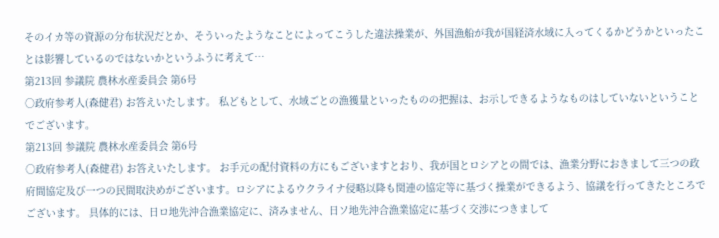そのイカ等の資源の分布状況だとか、そういったようなことによってこうした違法操業が、外国漁船が我が国経済水域に入ってくるかどうかといったことは影響しているのではないかというふうに考えて…
第213回 参議院 農林水産委員会 第6号
○政府参考人(森健君) お答えいたします。 私どもとして、水域ごとの漁獲量といったものの把握は、お示しできるようなものはしていないということでございます。
第213回 参議院 農林水産委員会 第6号
○政府参考人(森健君) お答えいたします。 お手元の配付資料の方にもございますとおり、我が国とロシアとの間では、漁業分野におきまして三つの政府間協定及び一つの民間取決めがございます。ロシアによるウクライナ侵略以降も関連の協定等に基づく操業ができるよう、協議を行ってきたところでございます。 具体的には、日ロ地先沖合漁業協定に、済みません、日ソ地先沖合漁業協定に基づく交渉につきまして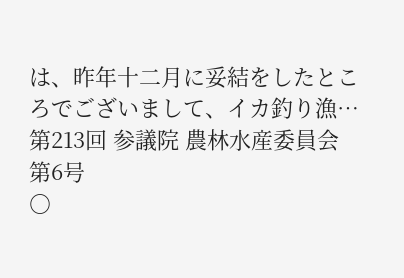は、昨年十二月に妥結をしたところでございまして、イカ釣り漁…
第213回 参議院 農林水産委員会 第6号
○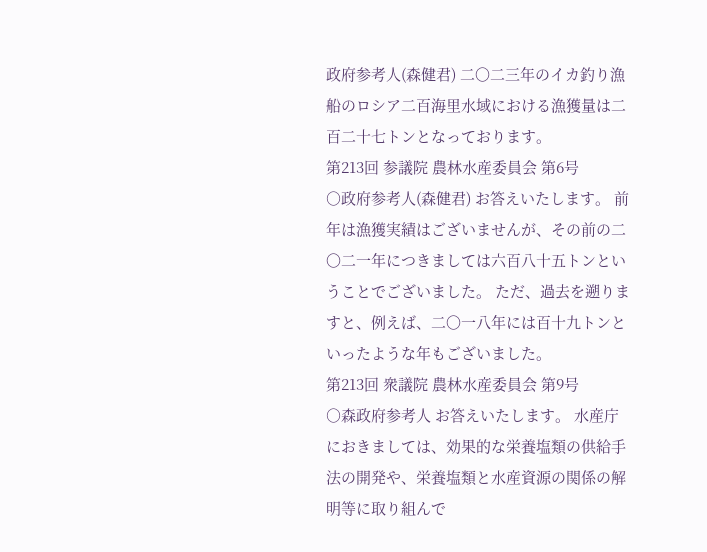政府参考人(森健君) 二〇二三年のイカ釣り漁船のロシア二百海里水域における漁獲量は二百二十七トンとなっております。
第213回 参議院 農林水産委員会 第6号
○政府参考人(森健君) お答えいたします。 前年は漁獲実績はございませんが、その前の二〇二一年につきましては六百八十五トンということでございました。 ただ、過去を遡りますと、例えば、二〇一八年には百十九トンといったような年もございました。
第213回 衆議院 農林水産委員会 第9号
○森政府参考人 お答えいたします。 水産庁におきましては、効果的な栄養塩類の供給手法の開発や、栄養塩類と水産資源の関係の解明等に取り組んで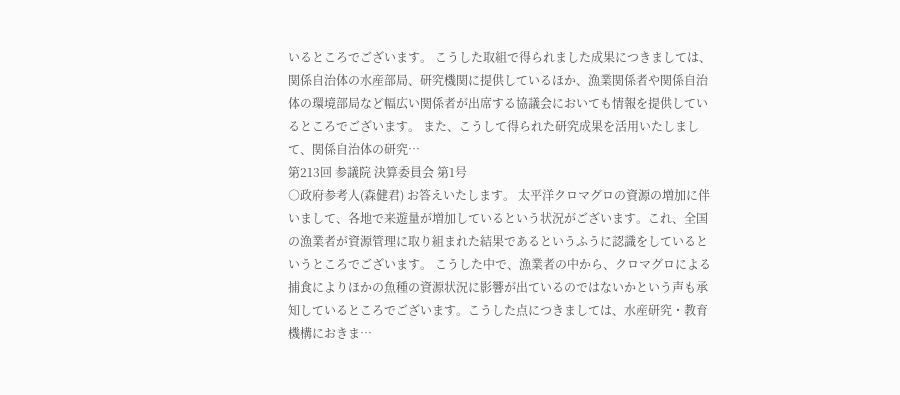いるところでございます。 こうした取組で得られました成果につきましては、関係自治体の水産部局、研究機関に提供しているほか、漁業関係者や関係自治体の環境部局など幅広い関係者が出席する協議会においても情報を提供しているところでございます。 また、こうして得られた研究成果を活用いたしまして、関係自治体の研究…
第213回 参議院 決算委員会 第1号
○政府参考人(森健君) お答えいたします。 太平洋クロマグロの資源の増加に伴いまして、各地で来遊量が増加しているという状況がございます。これ、全国の漁業者が資源管理に取り組まれた結果であるというふうに認識をしているというところでございます。 こうした中で、漁業者の中から、クロマグロによる捕食によりほかの魚種の資源状況に影響が出ているのではないかという声も承知しているところでございます。こうした点につきましては、水産研究・教育機構におきま…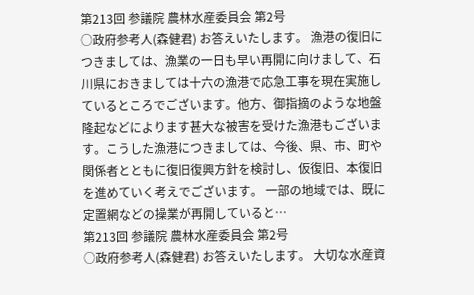第213回 参議院 農林水産委員会 第2号
○政府参考人(森健君) お答えいたします。 漁港の復旧につきましては、漁業の一日も早い再開に向けまして、石川県におきましては十六の漁港で応急工事を現在実施しているところでございます。他方、御指摘のような地盤隆起などによります甚大な被害を受けた漁港もございます。こうした漁港につきましては、今後、県、市、町や関係者とともに復旧復興方針を検討し、仮復旧、本復旧を進めていく考えでございます。 一部の地域では、既に定置網などの操業が再開していると…
第213回 参議院 農林水産委員会 第2号
○政府参考人(森健君) お答えいたします。 大切な水産資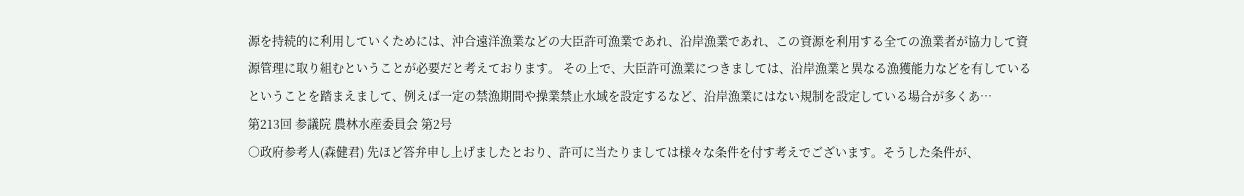源を持続的に利用していくためには、沖合遠洋漁業などの大臣許可漁業であれ、沿岸漁業であれ、この資源を利用する全ての漁業者が協力して資源管理に取り組むということが必要だと考えております。 その上で、大臣許可漁業につきましては、沿岸漁業と異なる漁獲能力などを有しているということを踏まえまして、例えば一定の禁漁期間や操業禁止水域を設定するなど、沿岸漁業にはない規制を設定している場合が多くあ…
第213回 参議院 農林水産委員会 第2号
○政府参考人(森健君) 先ほど答弁申し上げましたとおり、許可に当たりましては様々な条件を付す考えでございます。そうした条件が、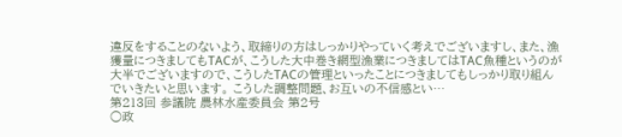違反をすることのないよう、取締りの方はしっかりやっていく考えでございますし、また、漁獲量につきましてもTACが、こうした大中巻き網型漁業につきましてはTAC魚種というのが大半でございますので、こうしたTACの管理といったことにつきましてもしっかり取り組んでいきたいと思います。 こうした調整問題、お互いの不信感とい…
第213回 参議院 農林水産委員会 第2号
○政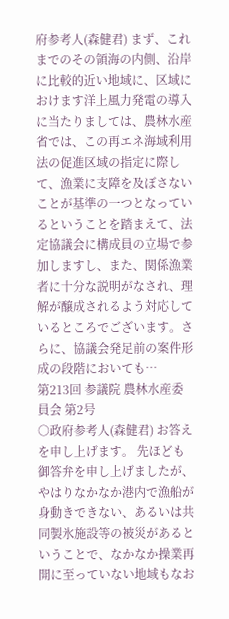府参考人(森健君) まず、これまでのその領海の内側、沿岸に比較的近い地域に、区域におけます洋上風力発電の導入に当たりましては、農林水産省では、この再エネ海域利用法の促進区域の指定に際して、漁業に支障を及ぼさないことが基準の一つとなっているということを踏まえて、法定協議会に構成員の立場で参加しますし、また、関係漁業者に十分な説明がなされ、理解が醸成されるよう対応しているところでございます。さらに、協議会発足前の案件形成の段階においても…
第213回 参議院 農林水産委員会 第2号
○政府参考人(森健君) お答えを申し上げます。 先ほども御答弁を申し上げましたが、やはりなかなか港内で漁船が身動きできない、あるいは共同製氷施設等の被災があるということで、なかなか操業再開に至っていない地域もなお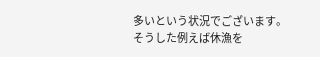多いという状況でございます。 そうした例えば休漁を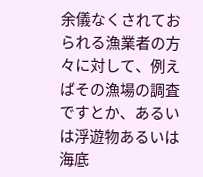余儀なくされておられる漁業者の方々に対して、例えばその漁場の調査ですとか、あるいは浮遊物あるいは海底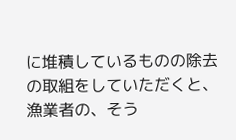に堆積しているものの除去の取組をしていただくと、漁業者の、そう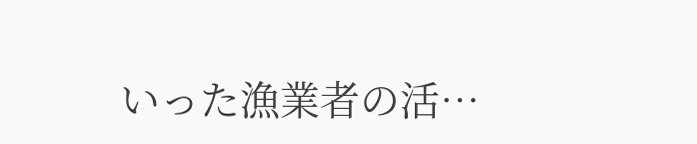いった漁業者の活…